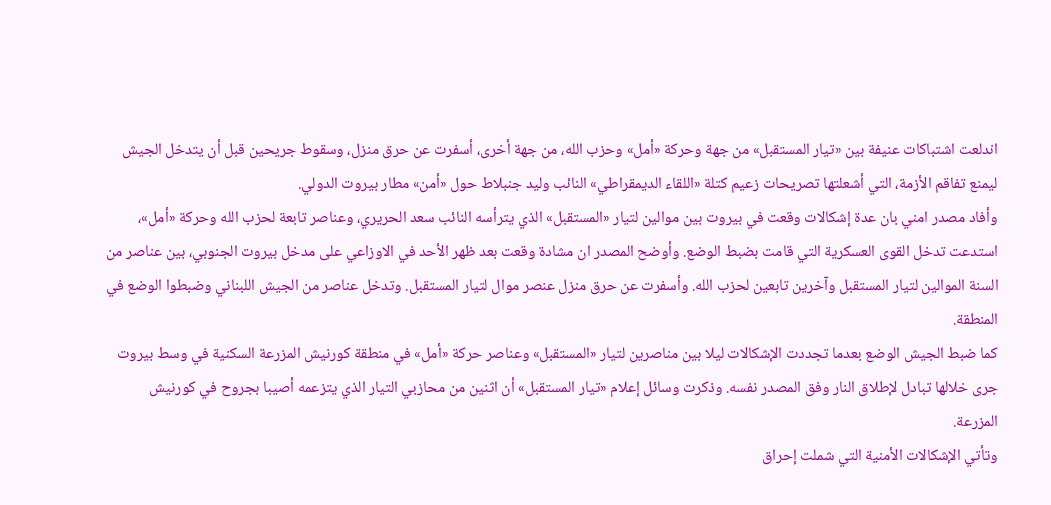اندلعت اشتباكات عنيفة بين «تيار المستقبل» من جهة وحركة «أمل» وحزب الله، من جهة أخرى، أسفرت عن حرق منزل، وسقوط جريحين قبل أن يتدخل الجيش ليمنع تفاقم الأزمة، التي أشعلتها تصريحات زعيم كتلة «اللقاء الديمقراطي» النائب وليد جنبلاط حول «أمن» مطار بيروت الدولي.
وأفاد مصدر امني بان عدة إشكالات وقعت في بيروت بين موالين لتيار «المستقبل» الذي يترأسه النائب سعد الحريري، وعناصر تابعة لحزب الله وحركة «أمل»، استدعت تدخل القوى العسكرية التي قامت بضبط الوضع. وأوضح المصدر ان مشادة وقعت بعد ظهر الأحد في الاوزاعي على مدخل بيروت الجنوبي، بين عناصر من السنة الموالين لتيار المستقبل وآخرين تابعين لحزب الله. وأسفرت عن حرق منزل عنصر موال لتيار المستقبل. وتدخل عناصر من الجيش اللبناني وضبطوا الوضع في المنطقة.
كما ضبط الجيش الوضع بعدما تجددت الإشكالات ليلا بين مناصرين لتيار «المستقبل» وعناصر حركة «أمل» في منطقة كورنيش المزرعة السكنية في وسط بيروت جرى خلالها تبادل لإطلاق النار وفق المصدر نفسه. وذكرت وسائل إعلام «تيار المستقبل» أن اثنين من محازبي التيار الذي يتزعمه أصيبا بجروح في كورنيش المزرعة.
وتأتي الإشكالات الأمنية التي شملت إحراق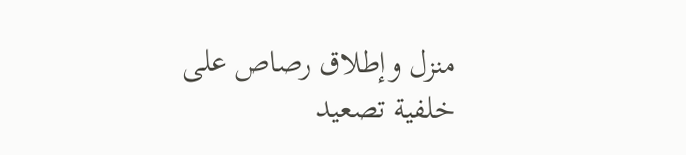منزل وإطلاق رصاص على خلفية تصعيد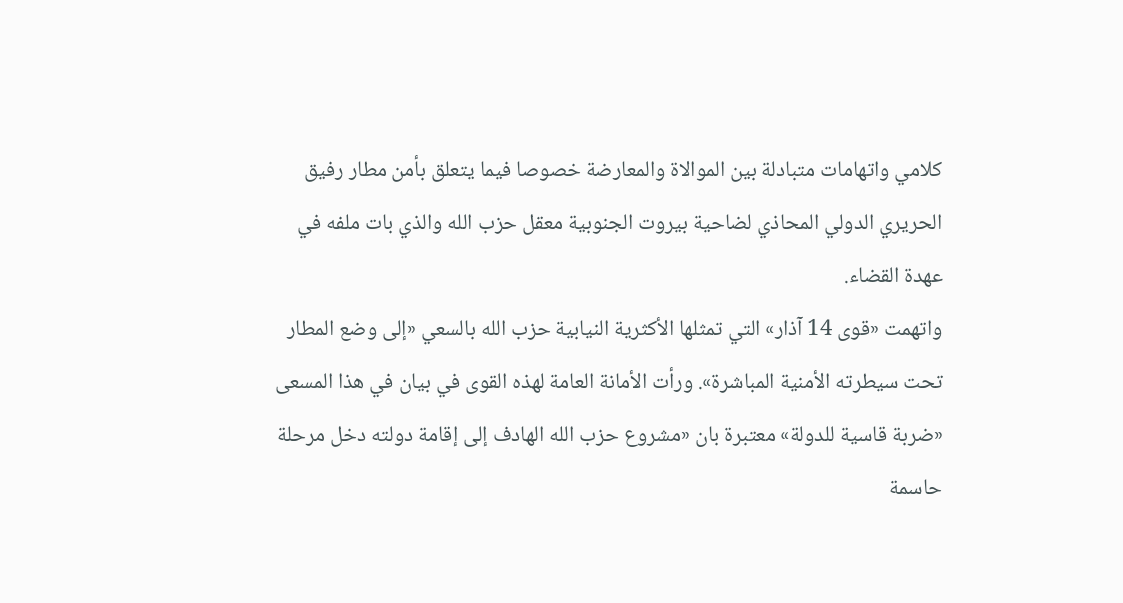كلامي واتهامات متبادلة بين الموالاة والمعارضة خصوصا فيما يتعلق بأمن مطار رفيق الحريري الدولي المحاذي لضاحية بيروت الجنوبية معقل حزب الله والذي بات ملفه في عهدة القضاء.
واتهمت «قوى 14 آذار» التي تمثلها الأكثرية النيابية حزب الله بالسعي «إلى وضع المطار تحت سيطرته الأمنية المباشرة». ورأت الأمانة العامة لهذه القوى في بيان في هذا المسعى «ضربة قاسية للدولة» معتبرة بان «مشروع حزب الله الهادف إلى إقامة دولته دخل مرحلة حاسمة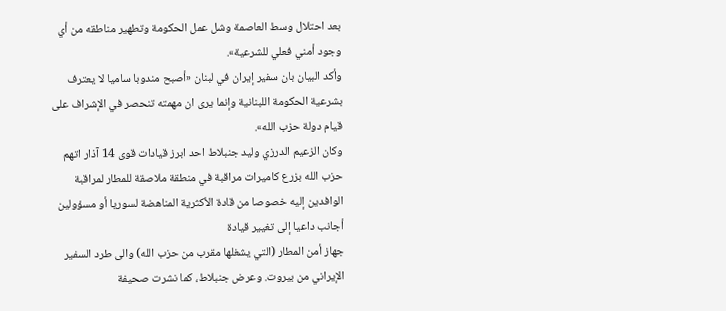بعد احتلال وسط العاصمة وشل عمل الحكومة وتطهير مناطقه من أي وجود أمني فعلي للشرعية».
وأكد البيان بان سفير إيران في لبنان «أصبح مندوبا ساميا لا يعترف بشرعية الحكومة اللبنانية وإنما يرى ان مهمته تنحصر في الإشراف على قيام دولة حزب الله».
وكان الزعيم الدرزي وليد جنبلاط احد ابرز قيادات قوى 14 آذار اتهم حزب الله بزرع كاميرات مراقبة في منطقة ملاصقة للمطار لمراقبة الوافدين إليه خصوصا من قادة الأكثرية المناهضة لسوريا أو مسؤولين أجانب داعيا إلى تغيير قيادة
جهاز أمن المطار (التي يشغلها مقرب من حزب الله) والى طرد السفير الإيراني من بيروت. وعرض جنبلاط، كما نشرت صحيفة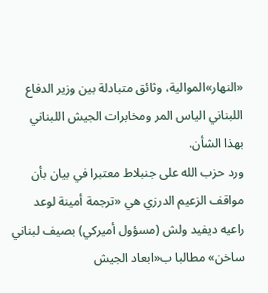«النهار»الموالية، وثائق متبادلة بين وزير الدفاع اللبناني الياس المر ومخابرات الجيش اللبناني بهذا الشأن.
ورد حزب الله على جنبلاط معتبرا في بيان بأن مواقف الزعيم الدرزي هي «ترجمة أمينة لوعد راعيه ديفيد ولش (مسؤول أميركي) بصيف لبناني ساخن» مطالبا ب«ابعاد الجيش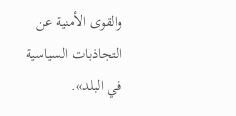والقوى الأمنية عن التجاذبات السياسية في البلد».